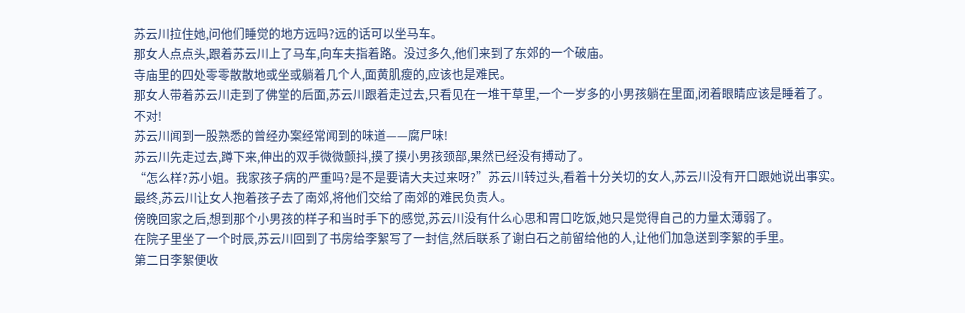苏云川拉住她,问他们睡觉的地方远吗?远的话可以坐马车。
那女人点点头,跟着苏云川上了马车,向车夫指着路。没过多久,他们来到了东郊的一个破庙。
寺庙里的四处零零散散地或坐或躺着几个人,面黄肌瘦的,应该也是难民。
那女人带着苏云川走到了佛堂的后面,苏云川跟着走过去,只看见在一堆干草里,一个一岁多的小男孩躺在里面,闭着眼睛应该是睡着了。
不对!
苏云川闻到一股熟悉的曾经办案经常闻到的味道——腐尸味!
苏云川先走过去,蹲下来,伸出的双手微微颤抖,摸了摸小男孩颈部,果然已经没有搏动了。
“怎么样?苏小姐。我家孩子病的严重吗?是不是要请大夫过来呀?”苏云川转过头,看着十分关切的女人,苏云川没有开口跟她说出事实。
最终,苏云川让女人抱着孩子去了南郊,将他们交给了南郊的难民负责人。
傍晚回家之后,想到那个小男孩的样子和当时手下的感觉,苏云川没有什么心思和胃口吃饭,她只是觉得自己的力量太薄弱了。
在院子里坐了一个时辰,苏云川回到了书房给李絮写了一封信,然后联系了谢白石之前留给他的人,让他们加急送到李絮的手里。
第二日李絮便收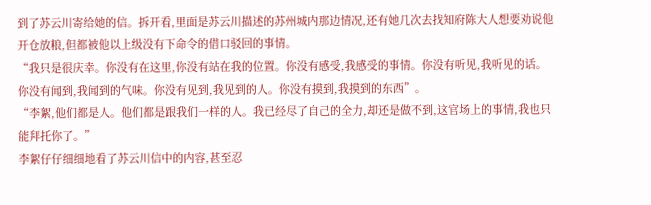到了苏云川寄给她的信。拆开看,里面是苏云川描述的苏州城内那边情况,还有她几次去找知府陈大人想要劝说他开仓放粮,但都被他以上级没有下命令的借口驳回的事情。
“我只是很庆幸。你没有在这里,你没有站在我的位置。你没有感受,我感受的事情。你没有听见,我听见的话。你没有闻到,我闻到的气味。你没有见到,我见到的人。你没有摸到,我摸到的东西”。
“李絮,他们都是人。他们都是跟我们一样的人。我已经尽了自己的全力,却还是做不到,这官场上的事情,我也只能拜托你了。”
李絮仔仔细细地看了苏云川信中的内容,甚至忍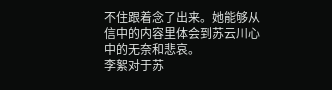不住跟着念了出来。她能够从信中的内容里体会到苏云川心中的无奈和悲哀。
李絮对于苏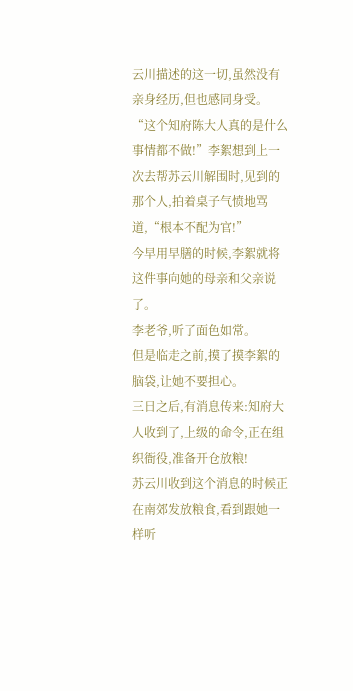云川描述的这一切,虽然没有亲身经历,但也感同身受。
“这个知府陈大人真的是什么事情都不做!”李絮想到上一次去帮苏云川解围时,见到的那个人,拍着桌子气愤地骂道,“根本不配为官!”
今早用早膳的时候,李絮就将这件事向她的母亲和父亲说了。
李老爷,听了面色如常。
但是临走之前,摸了摸李絮的脑袋,让她不要担心。
三日之后,有消息传来:知府大人收到了,上级的命令,正在组织衙役,准备开仓放粮!
苏云川收到这个消息的时候正在南郊发放粮食,看到跟她一样听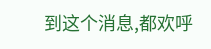到这个消息,都欢呼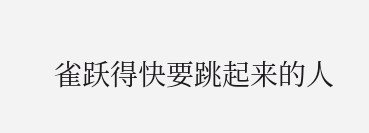雀跃得快要跳起来的人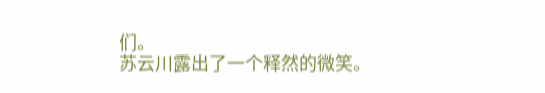们。
苏云川露出了一个释然的微笑。